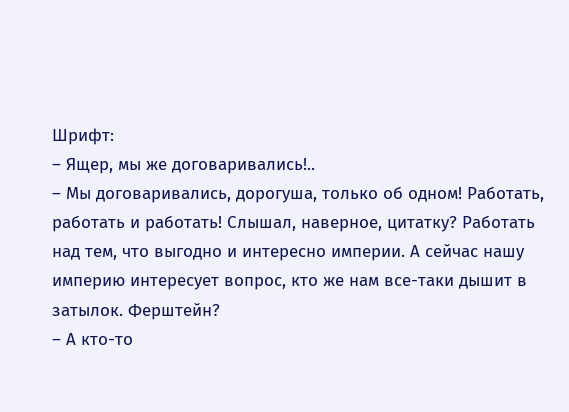Шрифт:
– Ящер, мы же договаривались!..
– Мы договаривались, дорогуша, только об одном! Работать, работать и работать! Слышал, наверное, цитатку? Работать над тем, что выгодно и интересно империи. А сейчас нашу империю интересует вопрос, кто же нам все-таки дышит в затылок. Ферштейн?
– А кто-то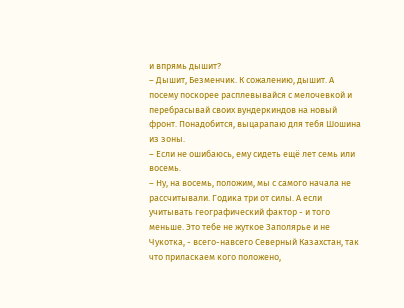и впрямь дышит?
– Дышит, Безменчик. К сожалению, дышит. А посему поскорее расплевывайся с мелочевкой и перебрасывай своих вундеркиндов на новый фронт. Понадобится, выцарапаю для тебя Шошина из зоны.
– Если не ошибаюсь, ему сидеть ещё лет семь или восемь.
– Ну, на восемь, положим, мы с самого начала не рассчитывали. Годика три от силы. А если учитывать географический фактор - и того меньше. Это тебе не жуткое Заполярье и не Чукотка, - всего-навсего Северный Казахстан, так что приласкаем кого положено,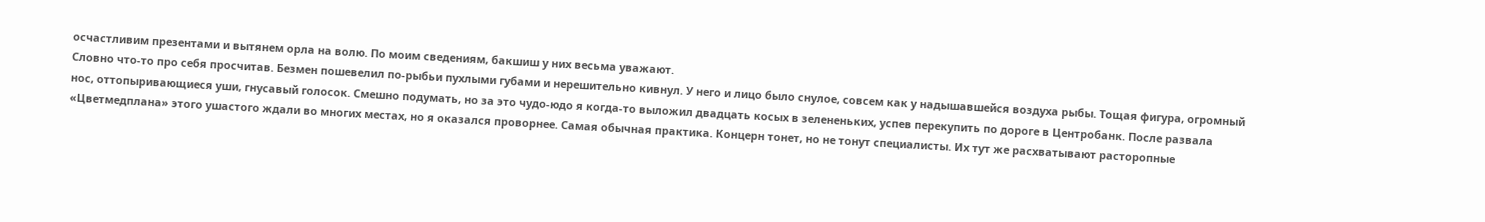осчастливим презентами и вытянем орла на волю. По моим сведениям, бакшиш у них весьма уважают.
Словно что-то про себя просчитав. Безмен пошевелил по-рыбьи пухлыми губами и нерешительно кивнул. У него и лицо было снулое, совсем как у надышавшейся воздуха рыбы. Тощая фигура, огромный нос, оттопыривающиеся уши, гнусавый голосок. Смешно подумать, но за это чудо-юдо я когда-то выложил двадцать косых в зелененьких, успев перекупить по дороге в Центробанк. После развала «Цветмедплана» этого ушастого ждали во многих местах, но я оказался проворнее. Самая обычная практика. Концерн тонет, но не тонут специалисты. Их тут же расхватывают расторопные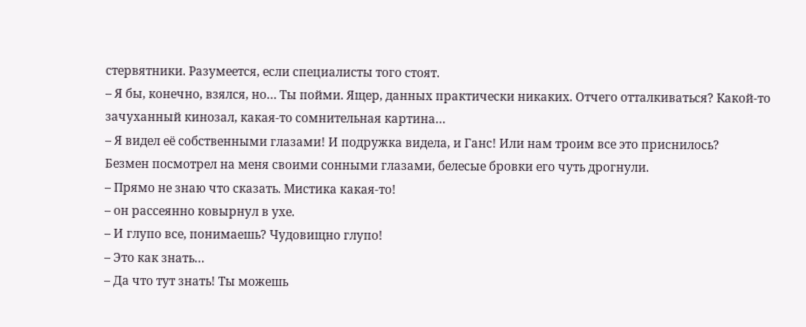стервятники. Разумеется, если специалисты того стоят.
– Я бы, конечно, взялся, но… Ты пойми. Ящер, данных практически никаких. Отчего отталкиваться? Какой-то зачуханный кинозал, какая-то сомнительная картина…
– Я видел её собственными глазами! И подружка видела, и Ганс! Или нам троим все это приснилось?
Безмен посмотрел на меня своими сонными глазами, белесые бровки его чуть дрогнули.
– Прямо не знаю что сказать. Мистика какая-то!
– он рассеянно ковырнул в ухе.
– И глупо все, понимаешь? Чудовищно глупо!
– Это как знать…
– Да что тут знать! Ты можешь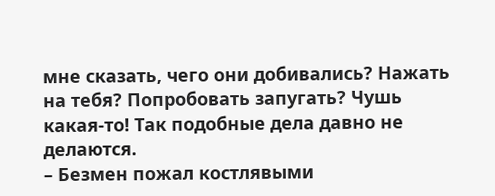мне сказать, чего они добивались? Нажать на тебя? Попробовать запугать? Чушь какая-то! Так подобные дела давно не делаются.
– Безмен пожал костлявыми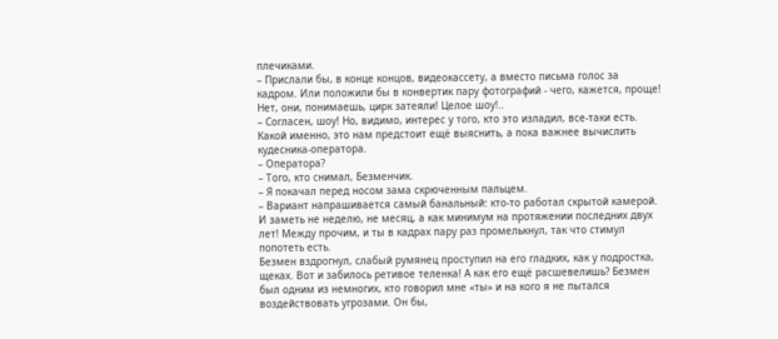плечиками.
– Прислали бы, в конце концов, видеокассету, а вместо письма голос за кадром. Или положили бы в конвертик пару фотографий - чего, кажется, проще! Нет, они, понимаешь, цирк затеяли! Целое шоу!..
– Согласен, шоу! Но, видимо, интерес у того, кто это изладил, все-таки есть. Какой именно, это нам предстоит ещё выяснить, а пока важнее вычислить кудесника-оператора.
– Оператора?
– Того, кто снимал, Безменчик.
– Я покачал перед носом зама скрюченным пальцем.
– Вариант напрашивается самый банальный: кто-то работал скрытой камерой. И заметь не неделю, не месяц, а как минимум на протяжении последних двух лет! Между прочим, и ты в кадрах пару раз промелькнул, так что стимул попотеть есть.
Безмен вздрогнул, слабый румянец проступил на его гладких, как у подростка, щеках. Вот и забилось ретивое теленка! А как его ещё расшевелишь? Безмен был одним из немногих, кто говорил мне «ты» и на кого я не пытался воздействовать угрозами. Он бы,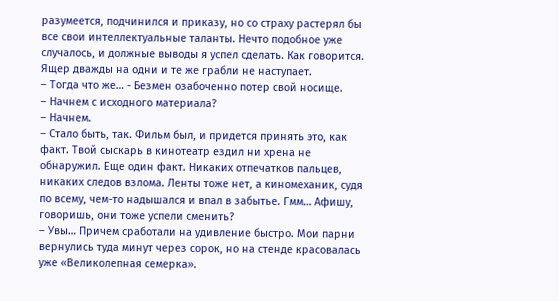разумеется, подчинился и приказу, но со страху растерял бы все свои интеллектуальные таланты. Нечто подобное уже случалось, и должные выводы я успел сделать. Как говорится. Ящер дважды на одни и те же грабли не наступает.
– Тогда что же… - Безмен озабоченно потер свой носище.
– Начнем с исходного материала?
– Начнем.
– Стало быть, так. Фильм был, и придется принять это, как факт. Твой сыскарь в кинотеатр ездил ни хрена не обнаружил. Еще один факт. Никаких отпечатков пальцев, никаких следов взлома. Ленты тоже нет, а киномеханик, судя по всему, чем-то надышался и впал в забытье. Гмм… Афишу, говоришь, они тоже успели сменить?
– Увы… Причем сработали на удивление быстро. Мои парни вернулись туда минут через сорок, но на стенде красовалась уже «Великолепная семерка».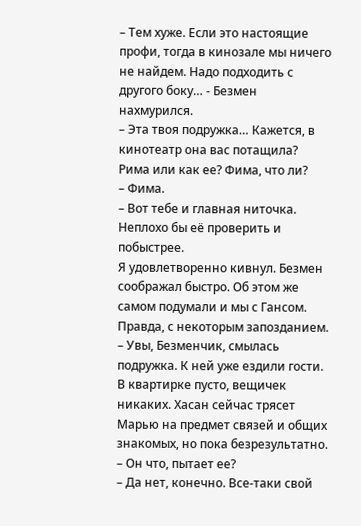– Тем хуже. Если это настоящие профи, тогда в кинозале мы ничего не найдем. Надо подходить с другого боку… - Безмен нахмурился.
– Эта твоя подружка… Кажется, в кинотеатр она вас потащила? Рима или как ее? Фима, что ли?
– Фима.
– Вот тебе и главная ниточка. Неплохо бы её проверить и побыстрее.
Я удовлетворенно кивнул. Безмен соображал быстро. Об этом же самом подумали и мы с Гансом. Правда, с некоторым запозданием.
– Увы, Безменчик, смылась подружка. К ней уже ездили гости. В квартирке пусто, вещичек никаких. Хасан сейчас трясет Марью на предмет связей и общих знакомых, но пока безрезультатно.
– Он что, пытает ее?
– Да нет, конечно. Все-таки свой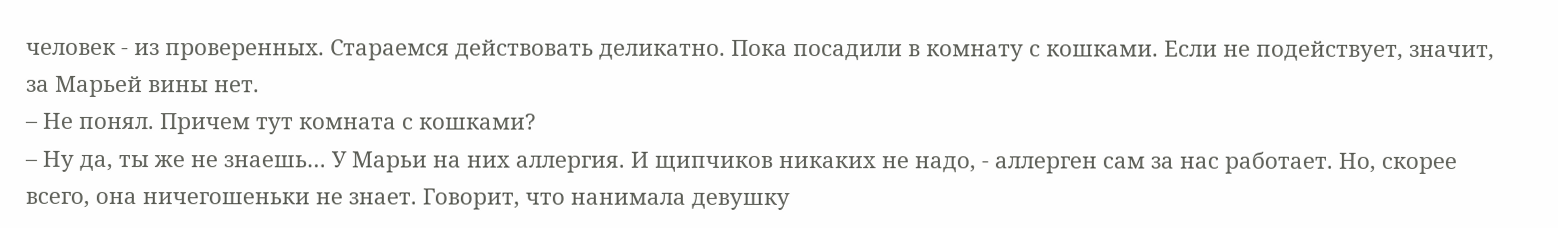человек - из проверенных. Стараемся действовать деликатно. Пока посадили в комнату с кошками. Если не подействует, значит, за Марьей вины нет.
– Не понял. Причем тут комната с кошками?
– Ну да, ты же не знаешь… У Марьи на них аллергия. И щипчиков никаких не надо, - аллерген сам за нас работает. Но, скорее всего, она ничегошеньки не знает. Говорит, что нанимала девушку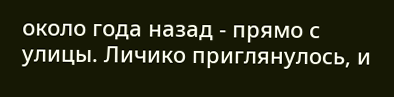около года назад - прямо с улицы. Личико приглянулось, и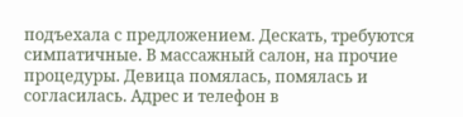подъехала с предложением. Дескать, требуются симпатичные. В массажный салон, на прочие процедуры. Девица помялась, помялась и согласилась. Адрес и телефон в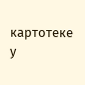картотеке у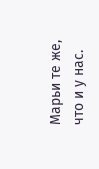Марьи те же, что и у нас.